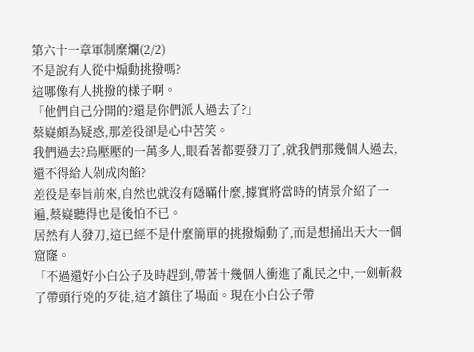第六十一章軍制糜爛(2/2)
不是說有人從中煽動挑撥嗎?
這哪像有人挑撥的樣子啊。
「他們自己分開的?還是你們派人過去了?」
蔡嶷頗為疑惑,那差役卻是心中苦笑。
我們過去?烏壓壓的一萬多人,眼看著都要發刀了,就我們那幾個人過去,還不得給人剁成肉餡?
差役是奉旨前來,自然也就沒有隱瞞什麼,據實將當時的情景介紹了一遍,蔡嶷聽得也是後怕不已。
居然有人發刀,這已經不是什麼簡單的挑撥煽動了,而是想捅出天大一個窟窿。
「不過還好小白公子及時趕到,帶著十幾個人衝進了亂民之中,一劍斬殺了帶頭行兇的歹徒,這才鎮住了場面。現在小白公子帶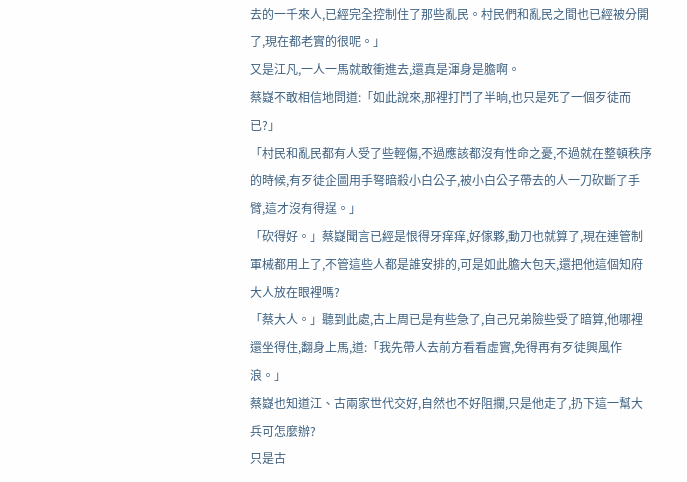去的一千來人,已經完全控制住了那些亂民。村民們和亂民之間也已經被分開了,現在都老實的很呢。」
又是江凡,一人一馬就敢衝進去,還真是渾身是膽啊。
蔡嶷不敢相信地問道:「如此說來,那裡打鬥了半晌,也只是死了一個歹徒而已?」
「村民和亂民都有人受了些輕傷,不過應該都沒有性命之憂,不過就在整頓秩序的時候,有歹徒企圖用手弩暗殺小白公子,被小白公子帶去的人一刀砍斷了手臂,這才沒有得逞。」
「砍得好。」蔡嶷聞言已經是恨得牙痒痒,好傢夥,動刀也就算了,現在連管制軍械都用上了,不管這些人都是誰安排的,可是如此膽大包天,還把他這個知府大人放在眼裡嗎?
「蔡大人。」聽到此處,古上周已是有些急了,自己兄弟險些受了暗算,他哪裡還坐得住,翻身上馬,道:「我先帶人去前方看看虛實,免得再有歹徒興風作浪。」
蔡嶷也知道江、古兩家世代交好,自然也不好阻攔,只是他走了,扔下這一幫大兵可怎麼辦?
只是古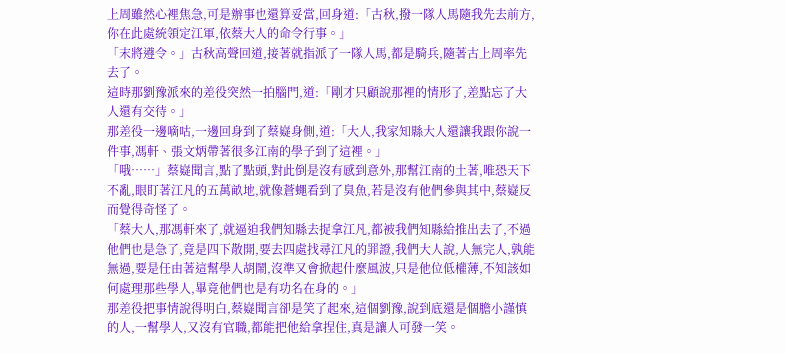上周雖然心裡焦急,可是辦事也還算妥當,回身道:「古秋,撥一隊人馬隨我先去前方,你在此處統領定江軍,依蔡大人的命令行事。」
「末將遵令。」古秋高聲回道,接著就指派了一隊人馬,都是騎兵,隨著古上周率先去了。
這時那劉豫派來的差役突然一拍腦門,道:「剛才只顧說那裡的情形了,差點忘了大人還有交待。」
那差役一邊嘀咕,一邊回身到了蔡嶷身側,道:「大人,我家知縣大人還讓我跟你說一件事,馮軒、張文炳帶著很多江南的學子到了這裡。」
「哦……」蔡嶷聞言,點了點頭,對此倒是沒有感到意外,那幫江南的土著,唯恐天下不亂,眼盯著江凡的五萬畝地,就像蒼蠅看到了臭魚,若是沒有他們參與其中,蔡嶷反而覺得奇怪了。
「蔡大人,那馮軒來了,就逼迫我們知縣去捉拿江凡,都被我們知縣給推出去了,不過他們也是急了,竟是四下散開,要去四處找尋江凡的罪證,我們大人說,人無完人,孰能無過,要是任由著這幫學人胡鬧,沒準又會掀起什麼風波,只是他位低權薄,不知該如何處理那些學人,畢竟他們也是有功名在身的。」
那差役把事情說得明白,蔡嶷聞言卻是笑了起來,這個劉豫,說到底還是個膽小謹慎的人,一幫學人,又沒有官職,都能把他給拿捏住,真是讓人可發一笑。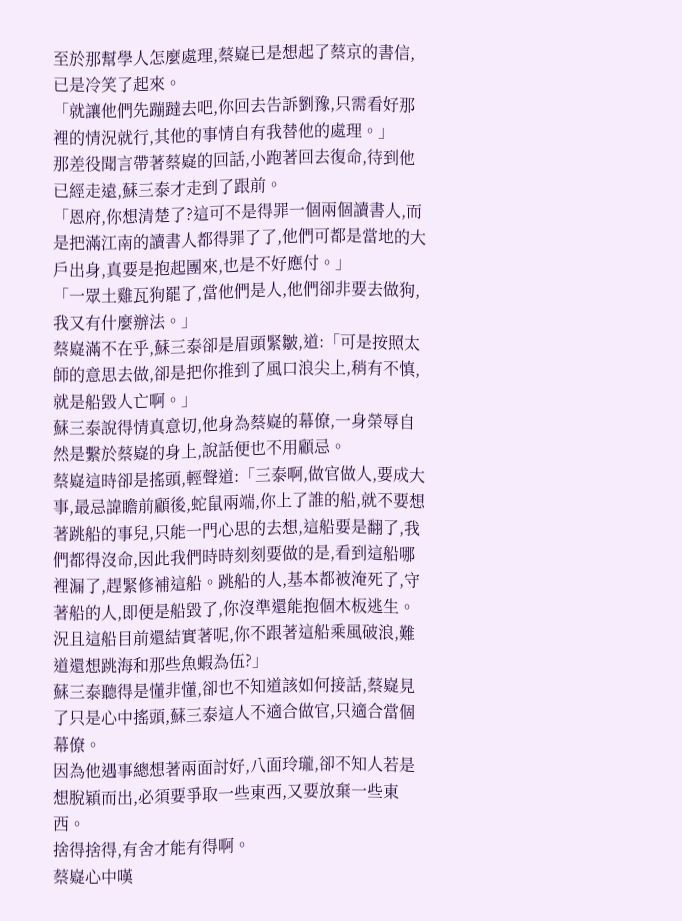至於那幫學人怎麼處理,蔡嶷已是想起了蔡京的書信,已是冷笑了起來。
「就讓他們先蹦躂去吧,你回去告訴劉豫,只需看好那裡的情況就行,其他的事情自有我替他的處理。」
那差役聞言帶著蔡嶷的回話,小跑著回去復命,待到他已經走遠,蘇三泰才走到了跟前。
「恩府,你想清楚了?這可不是得罪一個兩個讀書人,而是把滿江南的讀書人都得罪了了,他們可都是當地的大戶出身,真要是抱起團來,也是不好應付。」
「一眾土雞瓦狗罷了,當他們是人,他們卻非要去做狗,我又有什麼辦法。」
蔡嶷滿不在乎,蘇三泰卻是眉頭緊皺,道:「可是按照太師的意思去做,卻是把你推到了風口浪尖上,稍有不慎,就是船毀人亡啊。」
蘇三泰說得情真意切,他身為蔡嶷的幕僚,一身榮辱自然是繫於蔡嶷的身上,說話便也不用顧忌。
蔡嶷這時卻是搖頭,輕聲道:「三泰啊,做官做人,要成大事,最忌諱瞻前顧後,蛇鼠兩端,你上了誰的船,就不要想著跳船的事兒,只能一門心思的去想,這船要是翻了,我們都得沒命,因此我們時時刻刻要做的是,看到這船哪裡漏了,趕緊修補這船。跳船的人,基本都被淹死了,守著船的人,即便是船毀了,你沒準還能抱個木板逃生。況且這船目前還結實著呢,你不跟著這船乘風破浪,難道還想跳海和那些魚蝦為伍?」
蘇三泰聽得是懂非懂,卻也不知道該如何接話,蔡嶷見了只是心中搖頭,蘇三泰這人不適合做官,只適合當個幕僚。
因為他遇事總想著兩面討好,八面玲瓏,卻不知人若是想脫穎而出,必須要爭取一些東西,又要放棄一些東西。
捨得捨得,有舍才能有得啊。
蔡嶷心中嘆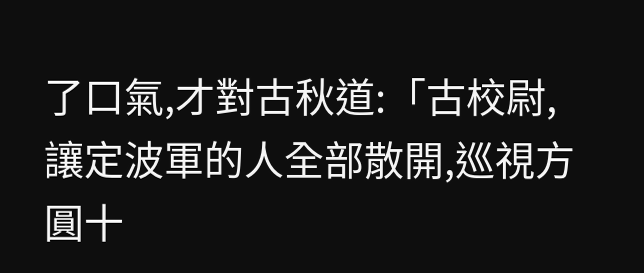了口氣,才對古秋道:「古校尉,讓定波軍的人全部散開,巡視方圓十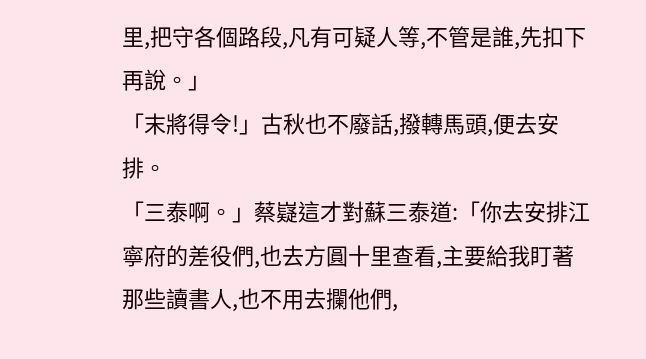里,把守各個路段,凡有可疑人等,不管是誰,先扣下再說。」
「末將得令!」古秋也不廢話,撥轉馬頭,便去安排。
「三泰啊。」蔡嶷這才對蘇三泰道:「你去安排江寧府的差役們,也去方圓十里查看,主要給我盯著那些讀書人,也不用去攔他們,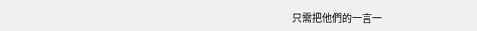只需把他們的一言一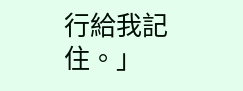行給我記住。」